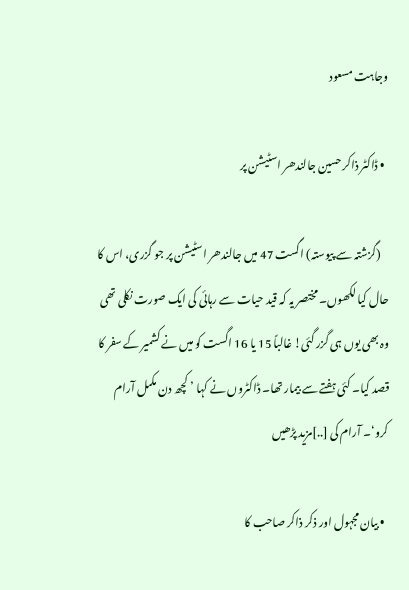وجاہت مسعود

  • ڈاکٹر ذاکر حسین جالندھر اسٹیشن پر

    (گزشتہ سے پیوستہ) اگست 47 میں جالندھر اسٹیشن پر جو گزری، اس کا حال کیا لکھوں۔ مختصر یہ کہ قید حیات سے رہائی کی ایک صورت نکلی تھی وہ بھی یوں ہی گزر گئی! غالباً 15 یا 16 اگست کو میں نے کشمیر کے سفر کا قصد کیا۔ کئی ہفتے سے بیمار تھا۔ ڈاکٹروں نے کہا ’ کچھ دن مکمل آرام کرو‘۔ آرام کی [..]مزید پڑھیں

  • بیان مجہول اور ذکر ذاکر صاحب کا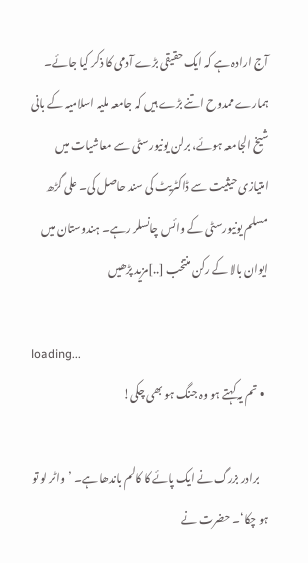آج ارادہ ہے کہ ایک حقیقی بڑے آدمی کا ذکر کیا جائے۔ ہمارے ممدوح اتنے بڑے ہیں کہ جامعہ ملیہ اسلامیہ کے بانی شیخ الجامعہ ہوئے، برلن یونیورسٹی سے معاشیات میں امتیازی حیثیت سے ڈاکٹریٹ کی سند حاصل کی۔ علی گڑھ مسلم یونیورسٹی کے وائس چانسلر رہے۔ ہندوستان میں ایوان بالا کے رکن منتخب [..]مزید پڑھیں

loading...
  • تم یہ کہتے ہو وہ جنگ ہو بھی چکی!

    برادر بزرگ نے ایک پائے کا کالم باندھا ہے۔ ’واٹر لو تو ہو چکا‘۔ حضرت نے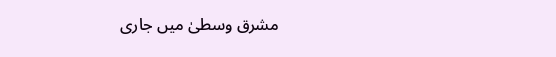مشرق وسطیٰ میں جاری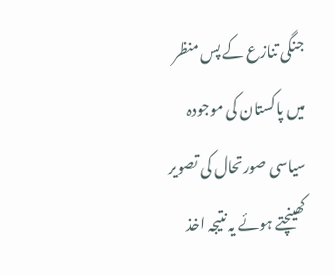جنگی تنازع کے پس منظر میں پاکستان کی موجودہ سیاسی صورتحال کی تصویر کھینچتے ہوئے یہ نتیجہ اخذ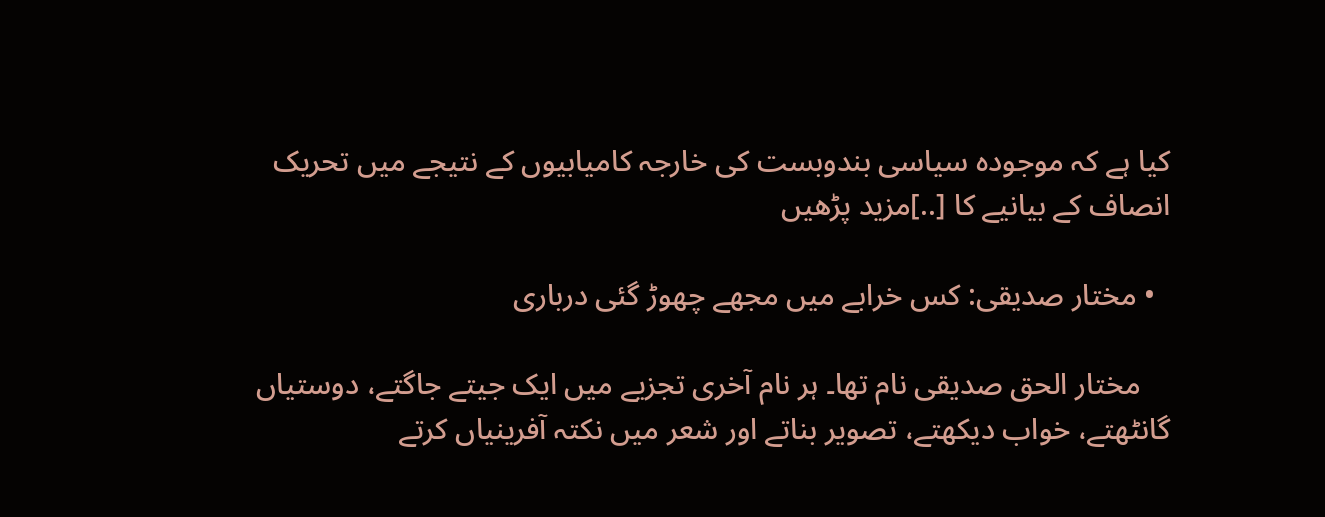کیا ہے کہ موجودہ سیاسی بندوبست کی خارجہ کامیابیوں کے نتیجے میں تحریک انصاف کے بیانیے کا [..]مزید پڑھیں

  • مختار صدیقی: کس خرابے میں مجھے چھوڑ گئی درباری

    مختار الحق صدیقی نام تھا۔ ہر نام آخری تجزیے میں ایک جیتے جاگتے، دوستیاں گانٹھتے، خواب دیکھتے، تصویر بناتے اور شعر میں نکتہ آفرینیاں کرتے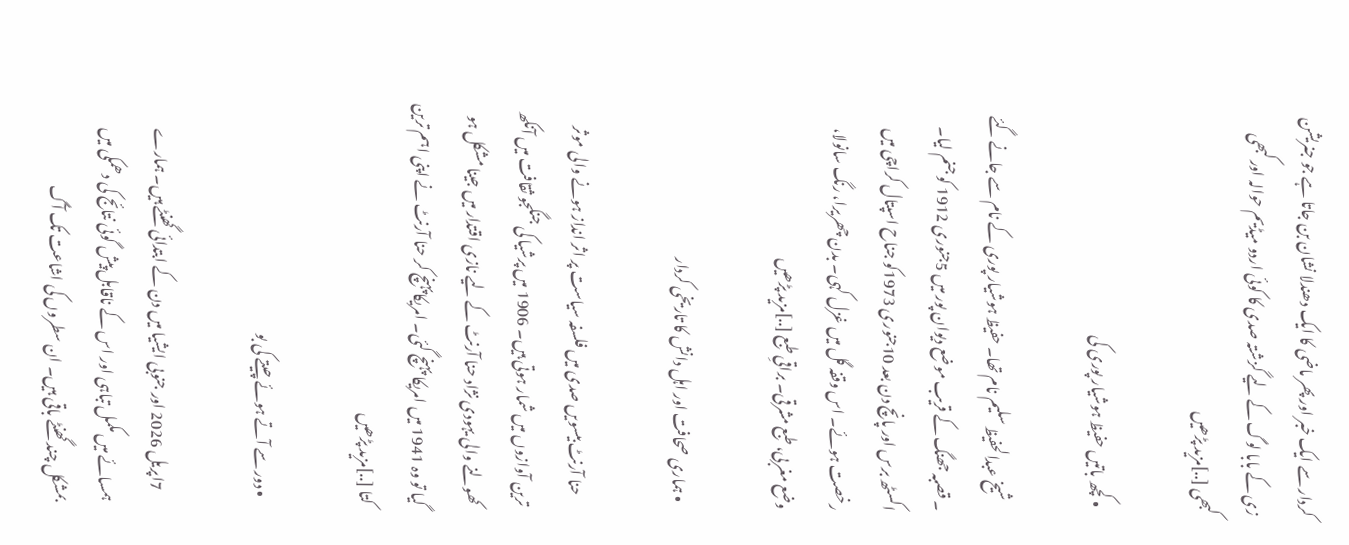کردار سے ایک خبر اور پھر ماضی کا ایک دھندلا نشان بن جاتا ہے جو جنریشن زی کے بابا لوگ کے لیے گزشتہ صدی کا کوئی اردو میڈیم حوالہ اور کبھی کبھی [..]مزید پڑھیں

  • کچھ باتیں حفیظ ہوشیار پوری کی

    شیخ عبدالحفیظ سلیم نام تھا۔ حفیظ ہوشیار پوری کے نام سے جانے گئے ۔ قصبہ جھنگ کے قریب موضع دیوان پور میں 5جنوری 1912 کو جنم لیا۔ اکسٹھ برس اور پانچ دن بعد 10جنوری 1973کو جناح اسپتال کراچی میں رخصت ہوئے۔ اس وقفہ گل میں غزل کہی۔ بدن چھریرا، رنگ سانولا، وضع مغربی، طبع مشرقی۔ براقیِ طبع [..]مزید پڑھیں

  • ہماری صحافت اور اہل دانش کا تاریخی کردار

    حنا آرنٹ بیسویں صدی میں فلسفہ سیاست پر اثر انداز ہونے والی موثر ترین آوازوں میں شمار ہوتی ہیں۔ 1906 میں پرشیا کی جنگجو ثقافت میں آنکھ کھولنے والی یہودی نژاد حنا آرنٹ کے لیے نازی اقتدار میں جینا مشکل ہو گیا تو وہ 1941 میں امریکا پہنچ گئی۔ امریکاپہنچ کر حنا آرنٹ نے اپنی اہم ترین کتا [..]مزید پڑھیں

  • دور سے آتے ہوئے چیتے کی بو

    7اپریل 2026 اور جنوبی ایشیا میں دن کے ابتدائی گھنٹے ہیں۔ ہمارے ہمسائے میں مکمل تباہی اور اس کے ناقابل پیش گوئی نتائج کی دھمکی میں بمشکل چند گھنٹے باقی ہیں۔ ان سطروں کی اشاعت تک آگ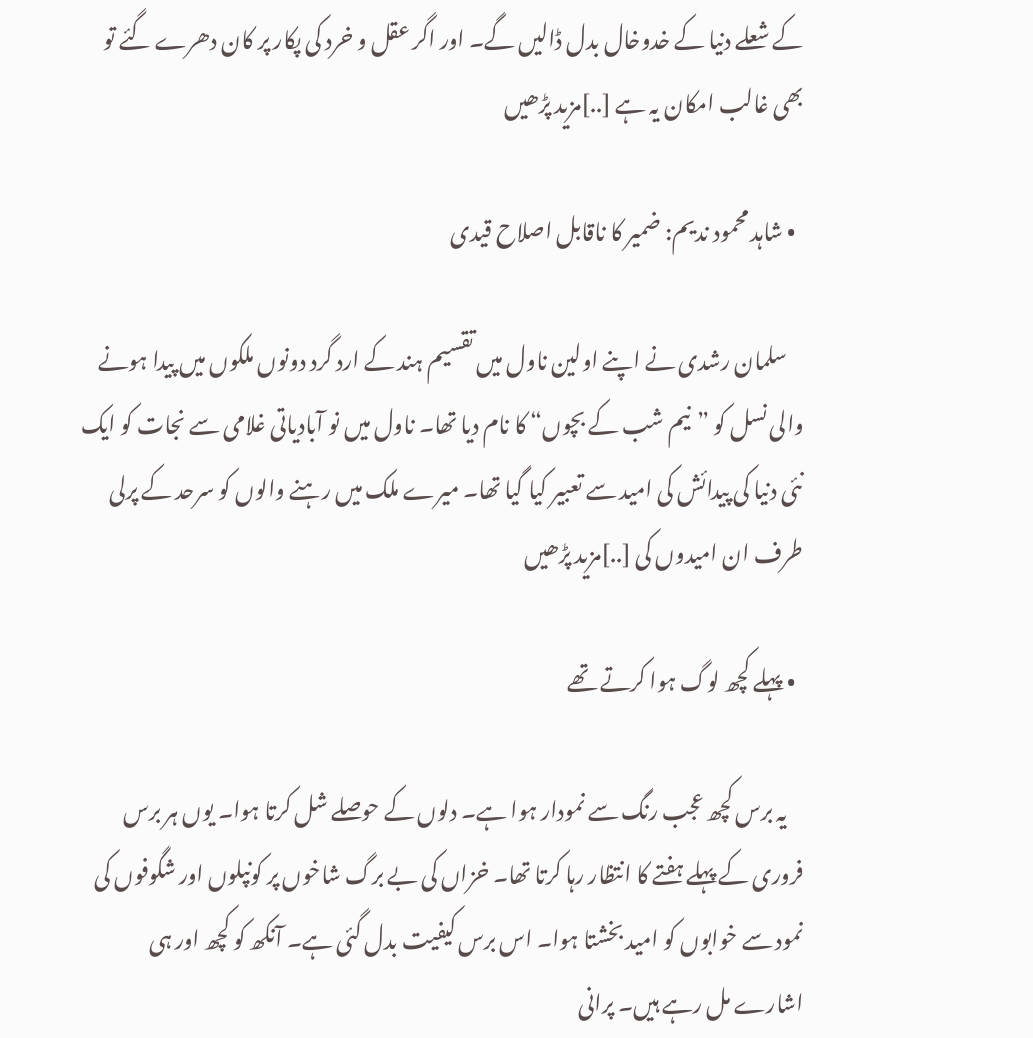کے شعلے دنیا کے خدوخال بدل ڈالیں گے۔ اور اگر عقل و خرد کی پکار پر کان دھرے گئے تو بھی غالب امکان یہ ہے [..]مزید پڑھیں

  • شاہد محمود ندیم: ضمیر کا ناقابل اصلاح قیدی

    سلمان رشدی نے اپنے اولین ناول میں تقسیم ہند کے ارد گرد دونوں ملکوں میں پیدا ہونے والی نسل کو ”نیم شب کے بچوں“ کا نام دیا تھا۔ ناول میں نو آبادیاتی غلامی سے نجات کو ایک نئی دنیا کی پیدائش کی امید سے تعبیر کیا گیا تھا۔ میرے ملک میں رہنے والوں کو سرحد کے پرلی طرف ان امیدوں کی [..]مزید پڑھیں

  • پہلے کچھ لوگ ہوا کرتے تھے

    یہ برس کچھ عجب رنگ سے نمودار ہوا ہے۔ دلوں کے حوصلے شل کرتا ہوا۔ یوں ہر برس فروری کے پہلے ہفتے کا انتظار رہا کرتا تھا۔ خزاں کی بے برگ شاخوں پر کونپلوں اور شگوفوں کی نمود سے خوابوں کو امید بخشتا ہوا۔ اس برس کیفیت بدل گئی ہے۔ آنکھ کو کچھ اور ہی اشارے مل رہے ہیں۔ پرانی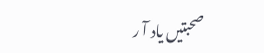صحبتیں یاد آ ر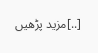[..]مزید پڑھیں